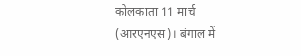कोलकाता 11 मार्च (आरएनएस)। बंगाल में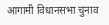आगामी विधानसभा चुनाव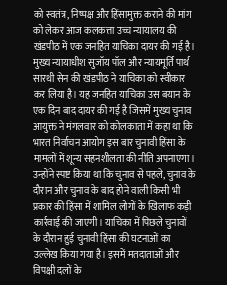को स्वतंत्र, निष्पक्ष और हिंसामुक्त कराने की मांग को लेकर आज कलकत्ता उच्च न्यायालय की खंडपीठ में एक जनहित याचिका दायर की गई है। मुख्य न्यायाधीश सुजॉय पॉल और न्यायमूर्ति पार्थ सारथी सेन की खंडपीठ ने याचिका को स्वीकार कर लिया है। यह जनहित याचिका उस बयान के एक दिन बाद दायर की गई है जिसमें मुख्य चुनाव आयुक्त ने मंगलवार को कोलकाता में कहा था कि भारत निर्वाचन आयोग इस बार चुनावी हिंसा के मामलों में शून्य सहनशीलता की नीति अपनाएगा। उन्होंने स्पष्ट किया था कि चुनाव से पहले, चुनाव के दौरान और चुनाव के बाद होने वाली किसी भी प्रकार की हिंसा में शामिल लोगों के खिलाफ कड़ी कार्रवाई की जाएगी। याचिका में पिछले चुनावों के दौरान हुई चुनावी हिंसा की घटनाओं का उल्लेख किया गया है। इसमें मतदाताओं और विपक्षी दलों के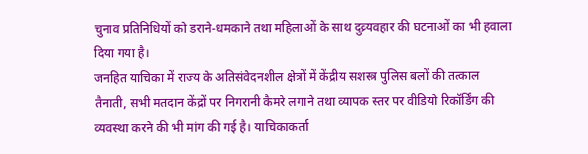चुनाव प्रतिनिधियों को डराने-धमकाने तथा महिलाओं के साथ दुव्र्यवहार की घटनाओं का भी हवाला दिया गया है।
जनहित याचिका में राज्य के अतिसंवेदनशील क्षेत्रों में केंद्रीय सशस्त्र पुलिस बलों की तत्काल तैनाती, सभी मतदान केंद्रों पर निगरानी कैमरे लगाने तथा व्यापक स्तर पर वीडियो रिकॉर्डिंग की व्यवस्था करने की भी मांग की गई है। याचिकाकर्ता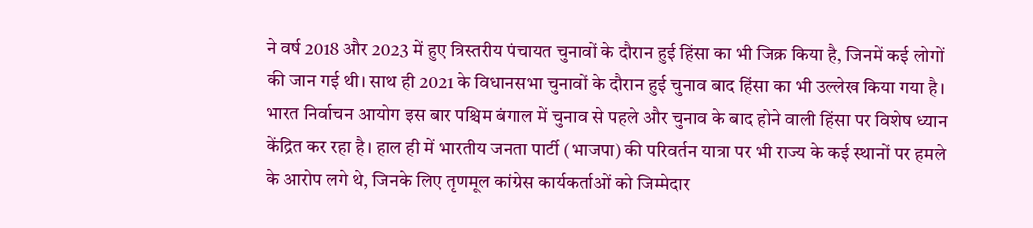ने वर्ष 2018 और 2023 में हुए त्रिस्तरीय पंचायत चुनावों के दौरान हुई हिंसा का भी जिक्र किया है, जिनमें कई लोगों की जान गई थी। साथ ही 2021 के विधानसभा चुनावों के दौरान हुई चुनाव बाद हिंसा का भी उल्लेख किया गया है। भारत निर्वाचन आयोग इस बार पश्चिम बंगाल में चुनाव से पहले और चुनाव के बाद होने वाली हिंसा पर विशेष ध्यान केंद्रित कर रहा है। हाल ही में भारतीय जनता पार्टी (भाजपा) की परिवर्तन यात्रा पर भी राज्य के कई स्थानों पर हमले के आरोप लगे थे, जिनके लिए तृणमूल कांग्रेस कार्यकर्ताओं को जिम्मेदार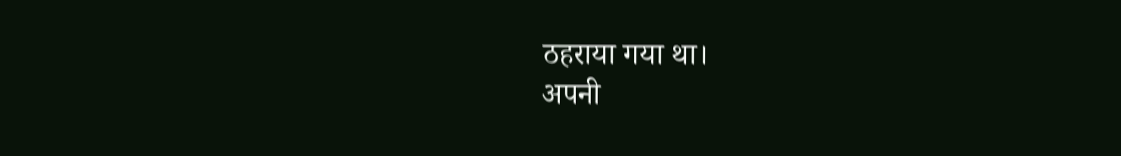ठहराया गया था।
अपनी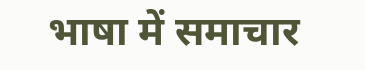भाषा में समाचार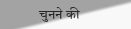चुनने की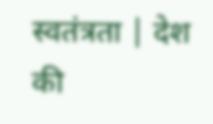स्वतंत्रता | देश की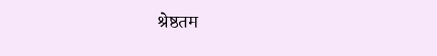श्रेष्ठतम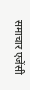समाचार एजेंसी